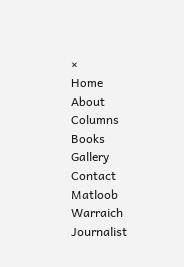×
Home
About
Columns
Books
Gallery
Contact
Matloob
Warraich
Journalist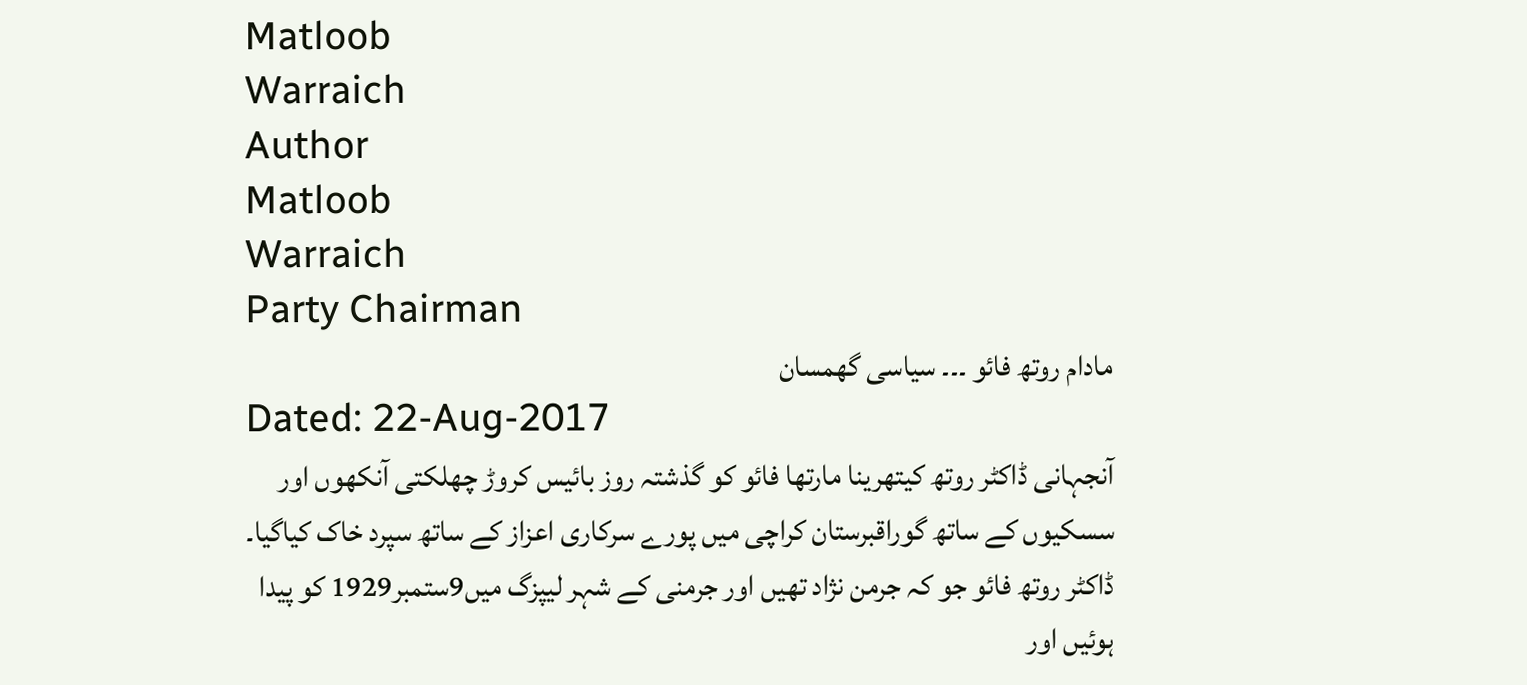Matloob
Warraich
Author
Matloob
Warraich
Party Chairman
مادام روتھ فائو ۔۔۔ سیاسی گھمسان
Dated: 22-Aug-2017
آنجہانی ڈاکٹر روتھ کیتھرینا مارتھا فائو کو گذشتہ روز بائیس کروڑ چھلکتی آنکھوں اور سسکیوں کے ساتھ گوراقبرستان کراچی میں پورے سرکاری اعزاز کے ساتھ سپرد خاک کیاگیا۔ ڈاکٹر روتھ فائو جو کہ جرمن نژاد تھیں اور جرمنی کے شہر لیپزگ میں9ستمبر1929 کو پیدا ہوئیں اور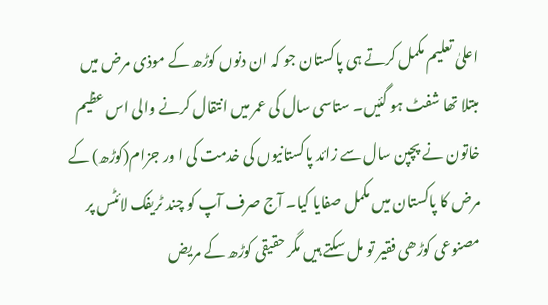اعلیٰ تعلیم مکمل کرتے ہی پاکستان جو کہ ان دنوں کوڑھ کے موذی مرض میں مبتلا تھا شفٹ ہو گئیں۔ ستاسی سال کی عمر میں انتقال کرنے والی اس عظیم خاتون نے پچپن سال سے زائد پاکستانیوں کی خدمت کی ا ور جزام(کوڑھ) کے مرض کا پاکستان میں مکمل صفایا کیا۔ آج صرف آپ کو چند ٹریفک لائٹس پر مصنوعی کوڑھی فقیر تو مل سکتے ہیں مگر حقیقی کوڑھ کے مریض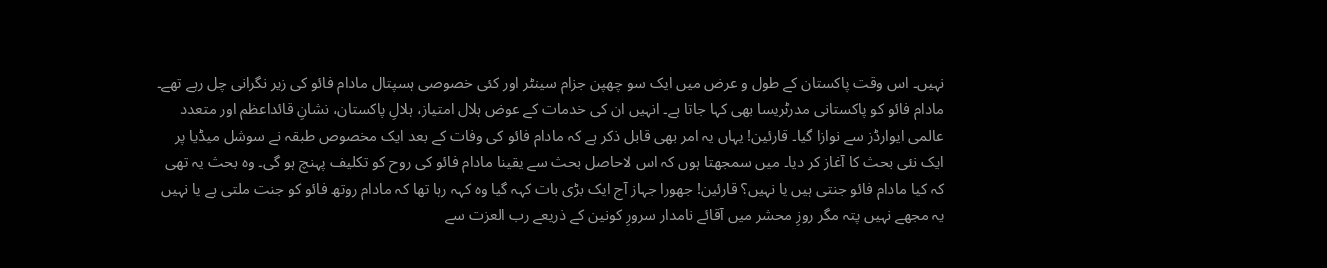نہیں۔ اس وقت پاکستان کے طول و عرض میں ایک سو چھپن جزام سینٹر اور کئی خصوصی ہسپتال مادام فائو کی زیر نگرانی چل رہے تھے۔ مادام فائو کو پاکستانی مدرٹریسا بھی کہا جاتا ہے۔ انہیں ان کی خدمات کے عوض ہلال امتیاز، ہلالِ پاکستان، نشانِ قائداعظم اور متعدد عالمی ایوارڈز سے نوازا گیا۔ قارئین! یہاں یہ امر بھی قابل ذکر ہے کہ مادام فائو کی وفات کے بعد ایک مخصوص طبقہ نے سوشل میڈیا پر ایک نئی بحث کا آغاز کر دیا۔ میں سمجھتا ہوں کہ اس لاحاصل بحث سے یقینا مادام فائو کی روح کو تکلیف پہنچ ہو گی۔ وہ بحث یہ تھی کہ کیا مادام فائو جنتی ہیں یا نہیں؟ قارئین! جھورا جہاز آج ایک بڑی بات کہہ گیا وہ کہہ رہا تھا کہ مادام روتھ فائو کو جنت ملتی ہے یا نہیں یہ مجھے نہیں پتہ مگر روزِ محشر میں آقائے نامدار سرورِ کونین کے ذریعے رب العزت سے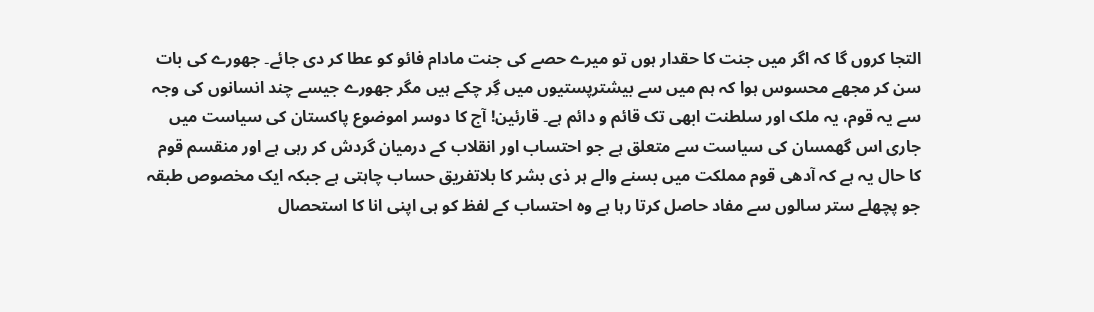التجا کروں گا کہ اگر میں جنت کا حقدار ہوں تو میرے حصے کی جنت مادام فائو کو عطا کر دی جائے۔ جھورے کی بات سن کر مجھے محسوس ہوا کہ ہم میں سے بیشترپستیوں میں گِر چکے ہیں مگر جھورے جیسے چند انسانوں کی وجہ سے یہ قوم، یہ ملک اور سلطنت ابھی تک قائم و دائم ہے۔ قارئین! آج کا دوسر اموضوع پاکستان کی سیاست میں جاری اس گھمسان کی سیاست سے متعلق ہے جو احتساب اور انقلاب کے درمیان گردش کر رہی ہے اور منقسم قوم کا حال یہ ہے کہ آدھی قوم مملکت میں بسنے والے ہر ذی بشر کا بلاتفریق حساب چاہتی ہے جبکہ ایک مخصوص طبقہ جو پچھلے ستر سالوں سے مفاد حاصل کرتا رہا ہے وہ احتساب کے لفظ کو ہی اپنی انا کا استحصال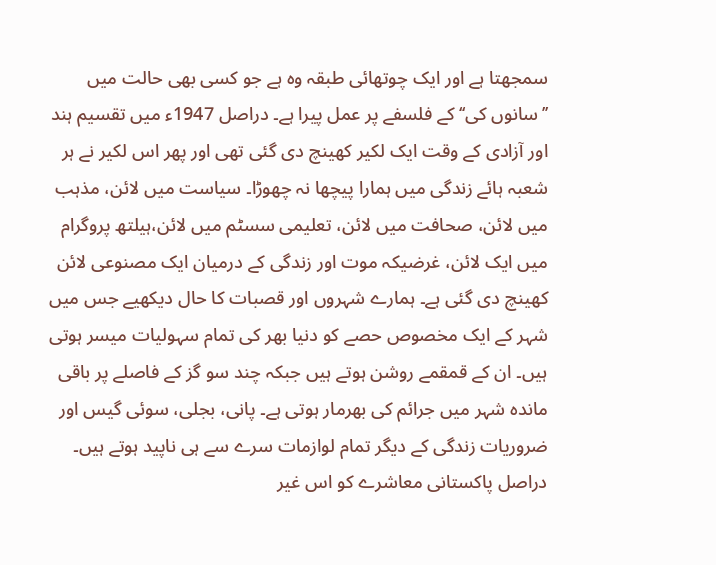سمجھتا ہے اور ایک چوتھائی طبقہ وہ ہے جو کسی بھی حالت میں ’’سانوں کی‘‘ کے فلسفے پر عمل پیرا ہے۔ دراصل 1947ء میں تقسیم ہند اور آزادی کے وقت ایک لکیر کھینچ دی گئی تھی اور پھر اس لکیر نے ہر شعبہ ہائے زندگی میں ہمارا پیچھا نہ چھوڑا۔ سیاست میں لائن، مذہب میں لائن، صحافت میں لائن، تعلیمی سسٹم میں لائن،ہیلتھ پروگرام میں ایک لائن، غرضیکہ موت اور زندگی کے درمیان ایک مصنوعی لائن کھینچ دی گئی ہے۔ ہمارے شہروں اور قصبات کا حال دیکھیے جس میں شہر کے ایک مخصوص حصے کو دنیا بھر کی تمام سہولیات میسر ہوتی ہیں۔ ان کے قمقمے روشن ہوتے ہیں جبکہ چند سو گز کے فاصلے پر باقی ماندہ شہر میں جرائم کی بھرمار ہوتی ہے۔ پانی، بجلی، سوئی گیس اور ضروریات زندگی کے دیگر تمام لوازمات سرے سے ہی ناپید ہوتے ہیں۔ دراصل پاکستانی معاشرے کو اس غیر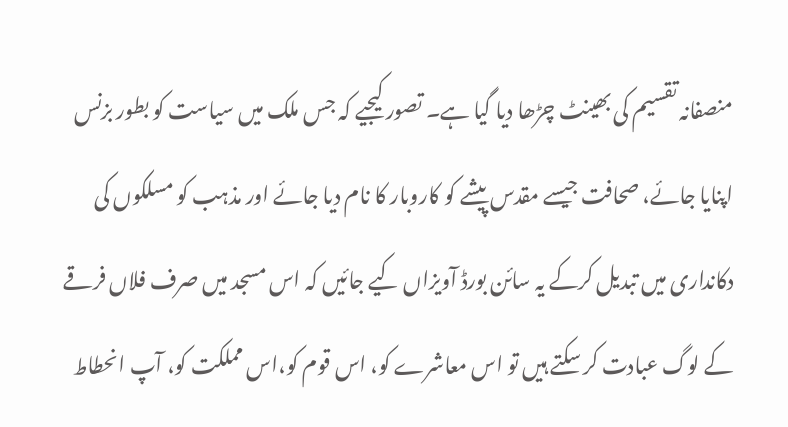منصفانہ تقسیم کی بھینٹ چڑھا دیا گیا ہے۔ تصور کیجیے کہ جس ملک میں سیاست کو بطور بزنس اپنایا جائے، صحافت جیسے مقدس پیشے کو کاروبار کا نام دیا جائے اور مذہب کو مسلکوں کی دکانداری میں تبدیل کرکے یہ سائن بورڈ آویزاں کیے جائیں کہ اس مسجد میں صرف فلاں فرقے کے لوگ عبادت کر سکتے ہیں تو اس معاشرے کو، اس قوم کو،اس مملکت کو، آپ انحطاط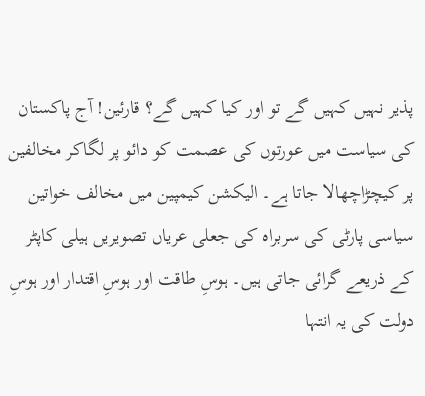پذیر نہیں کہیں گے تو اور کیا کہیں گے؟ قارئین! آج پاکستان کی سیاست میں عورتوں کی عصمت کو دائو پر لگاکر مخالفین پر کیچڑاچھالا جاتا ہے۔ الیکشن کیمپین میں مخالف خواتین سیاسی پارٹی کی سربراہ کی جعلی عریاں تصویریں ہیلی کاپٹر کے ذریعے گرائی جاتی ہیں۔ ہوسِ طاقت اور ہوسِ اقتدار اور ہوسِ دولت کی یہ انتہا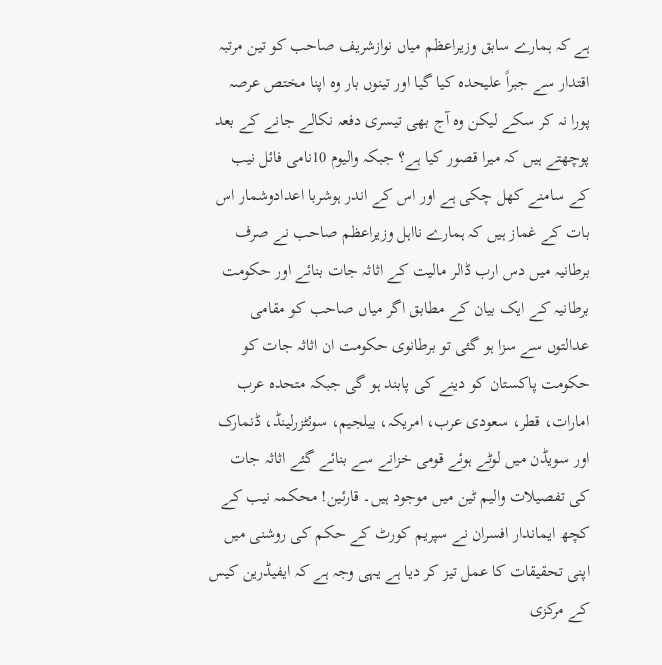ہے کہ ہمارے سابق وزیراعظم میاں نوازشریف صاحب کو تین مرتبہ اقتدار سے جبراً علیحدہ کیا گیا اور تینوں بار وہ اپنا مختص عرصہ پورا نہ کر سکے لیکن وہ آج بھی تیسری دفعہ نکالے جانے کے بعد پوچھتے ہیں کہ میرا قصور کیا ہے؟ جبکہ والیوم 10نامی فائل نیب کے سامنے کھل چکی ہے اور اس کے اندر ہوشربا اعدادوشمار اس بات کے غماز ہیں کہ ہمارے نااہل وزیراعظم صاحب نے صرف برطانیہ میں دس ارب ڈالر مالیت کے اثاثہ جات بنائے اور حکومت برطانیہ کے ایک بیان کے مطابق اگر میاں صاحب کو مقامی عدالتوں سے سزا ہو گئی تو برطانوی حکومت ان اثاثہ جات کو حکومت پاکستان کو دینے کی پابند ہو گی جبکہ متحدہ عرب امارات، قطر، سعودی عرب، امریکہ، بیلجیم، سوئٹزرلینڈ، ڈنمارک اور سویڈن میں لوٹے ہوئے قومی خزانے سے بنائے گئے اثاثہ جات کی تفصیلات والیم ٹین میں موجود ہیں۔ قارئین! محکمہ نیب کے کچھ ایماندار افسران نے سپریم کورٹ کے حکم کی روشنی میں اپنی تحقیقات کا عمل تیز کر دیا ہے یہی وجہ ہے کہ ایفیڈرین کیس کے مرکزی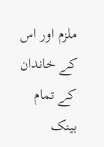ملزم اور اس کے خاندان کے تمام بینک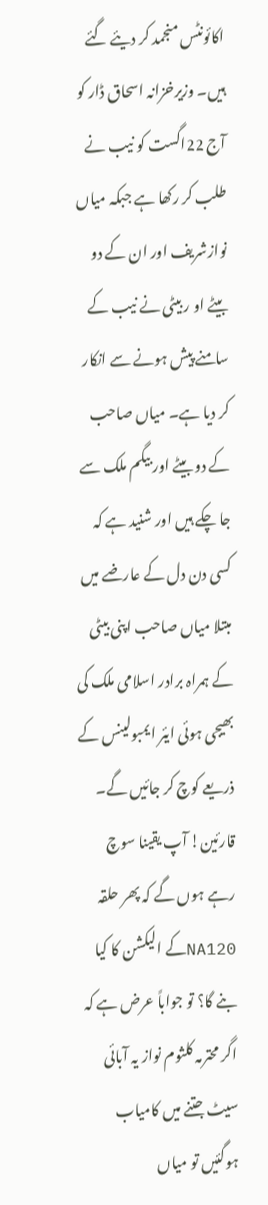اکائونٹس منجمد کر دیئے گئے ہیں۔ وزیرخزانہ اسحاق ڈار کو آج 22اگست کو نیب نے طلب کر رکھا ہے جبکہ میاں نوازشریف اور ان کے دو بیٹے او ر بیٹی نے نیب کے سامنے پیش ہونے سے انکار کر دیا ہے۔ میاں صاحب کے دو بیٹے اور بیگم ملک سے جا چکے ہیں اور شنید ہے کہ کسی دن دل کے عارضے میں مبتلا میاں صاحب اپنی بیٹی کے ہمراہ برادر اسلامی ملک کی بھیجی ہوئی ایئر ایمبولینس کے ذریعے کوچ کر جائیں گے۔ قارئین! آپ یقینا سوچ رہے ہوں گے کہ پھر حلقہ NA120کے الیکشن کا کیا بنے گا؟ تو جواباً عرض ہے کہ اگر محترمہ کلثوم نواز یہ آبائی سیٹ جتنے میں کامیاب ہوگئیں تو میاں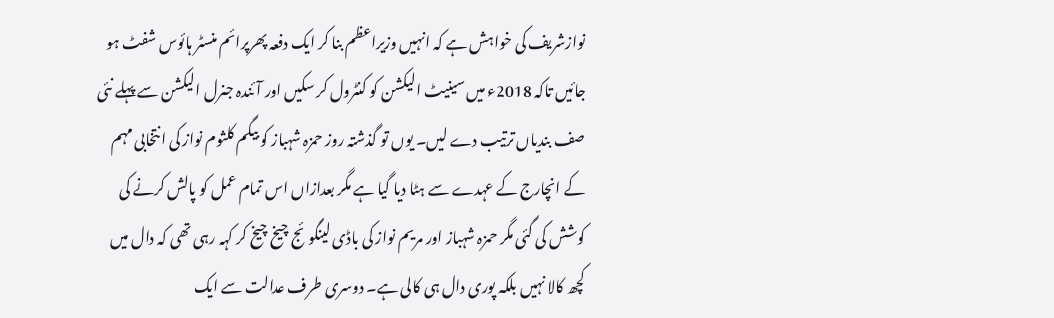نوازشریف کی خواہش ہے کہ انہیں وزیراعظم بنا کر ایک دفعہ پھرپرائم منسٹر ہائوس شفٹ ہو جائیں تاکہ 2018ء میں سینیٹ الیکشن کو کنٹرول کر سکیں اور آئندہ جنرل الیکشن سے پہلے نئی صف بندیاں ترتیب دے لیں۔ یوں تو گذشتہ روز حمزہ شہباز کو بیگم کلثوم نواز کی انتخابی مہم کے انچارج کے عہدے سے ہٹا دیا گیا ہے مگر بعدازاں اس تمام عمل کو پالش کرنے کی کوشش کی گئی مگر حمزہ شہباز اور مریم نواز کی باڈی لینگوئج چیخ چیخ کر کہہ رہی تھی کہ دال میں کچھ کالا نہیں بلکہ پوری دال ہی کالی ہے۔ دوسری طرف عدالت سے ایک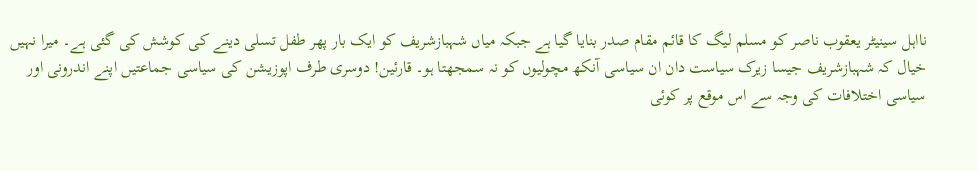نااہل سینیٹر یعقوب ناصر کو مسلم لیگ کا قائم مقام صدر بنایا گیا ہے جبکہ میاں شہبازشریف کو ایک بار پھر طفل تسلی دینے کی کوشش کی گئی ہے۔ میرا نہیں خیال کہ شہبازشریف جیسا زیرک سیاست دان ان سیاسی آنکھ مچولیوں کو نہ سمجھتا ہو۔ قارئین! دوسری طرف اپوزیشن کی سیاسی جماعتیں اپنے اندرونی اور سیاسی اختلافات کی وجہ سے اس موقع پر کوئی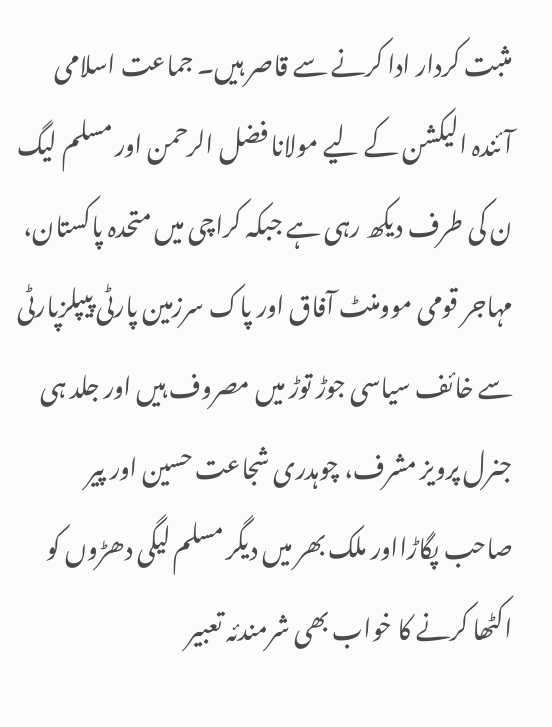مثبت کردار ادا کرنے سے قاصر ہیں۔ جماعت اسلامی آئندہ الیکشن کے لیے مولانا فضل الرحمن اور مسلم لیگ ن کی طرف دیکھ رہی ہے جبکہ کراچی میں متحدہ پاکستان، مہاجر قومی موومنٹ آفاق اور پاک سرزمین پارٹی پیپلزپارٹی سے خائف سیاسی جوڑ توڑ میں مصروف ہیں اور جلد ہی جنرل پرویز مشرف، چوہدری شجاعت حسین اور پیر صاحب پگاڑااور ملک بھر میں دیگر مسلم لیگی دھڑوں کو اکٹھا کرنے کا خواب بھی شرمندئہ تعبیر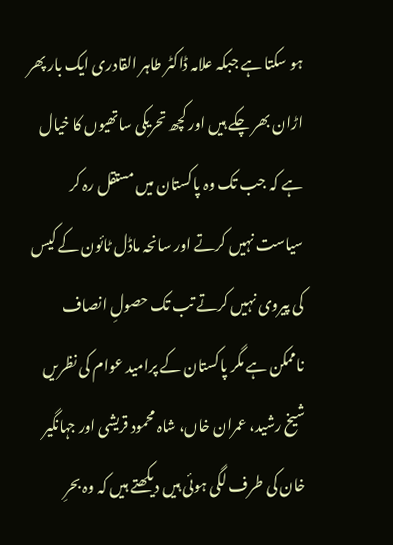ہو سکتا ہے جبکہ علامہ ڈاکٹر طاہر القادری ایک بار پھر اڑان بھر چکے ہیں اور کچھ تحریکی ساتھیوں کا خیال ہے کہ جب تک وہ پاکستان میں مستقل رہ کر سیاست نہیں کرتے اور سانحہ ماڈل ٹائون کے کیس کی پیروی نہیں کرتے تب تک حصولِ انصاف ناممکن ہے مگر پاکستان کے پرامید عوام کی نظریں شیخ رشید، عمران خاں، شاہ محمود قریشی اور جہانگیر خان کی طرف لگی ہوئی ہیں دیکھتے ہیں کہ وہ بحرِ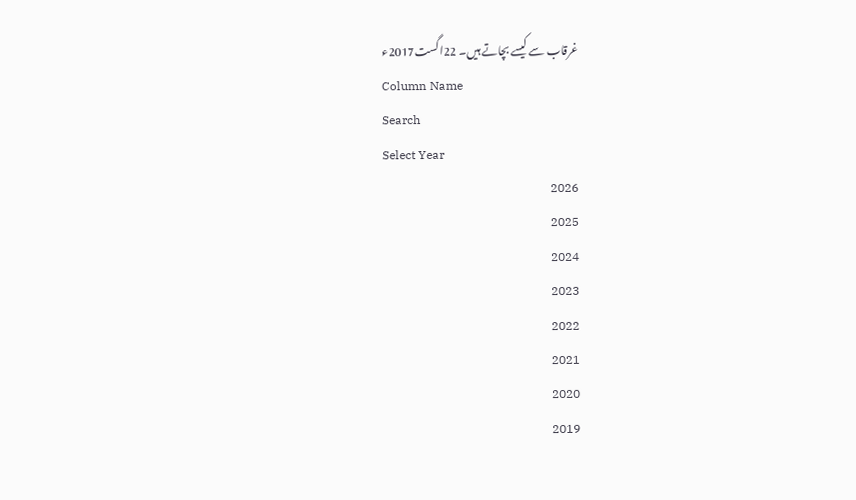غرقاب سے کیسے بچاتے ہیں۔ 22اگست2017ء
Column Name
Search
Select Year
2026
2025
2024
2023
2022
2021
2020
2019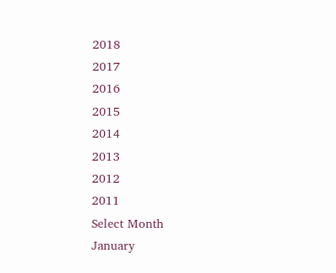2018
2017
2016
2015
2014
2013
2012
2011
Select Month
January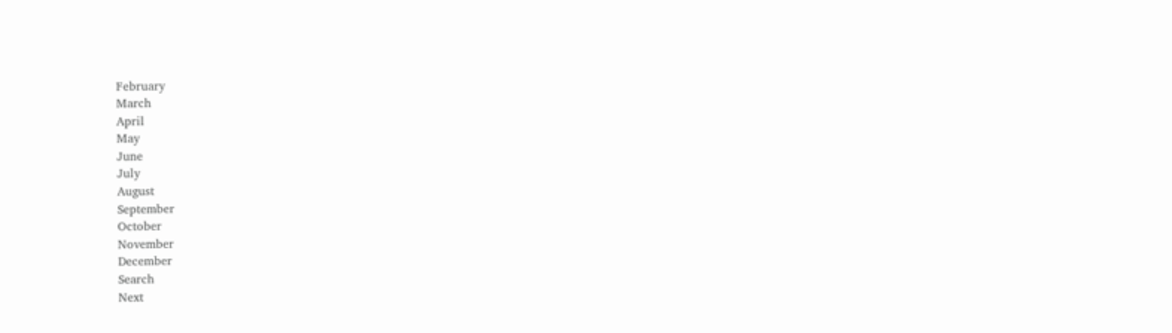February
March
April
May
June
July
August
September
October
November
December
Search
Next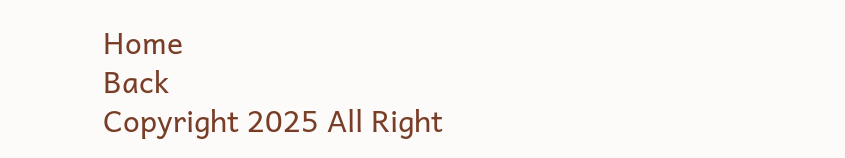Home
Back
Copyright 2025 All Right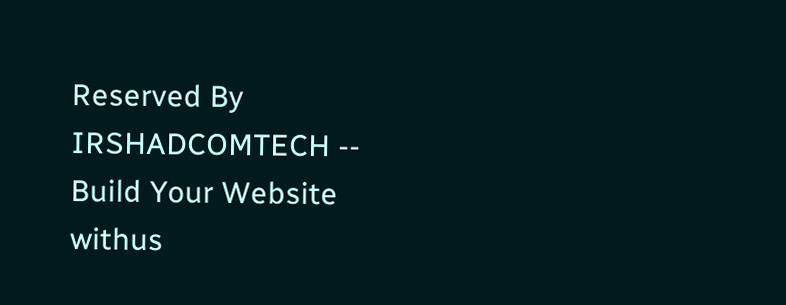Reserved By IRSHADCOMTECH --
Build Your Website withus